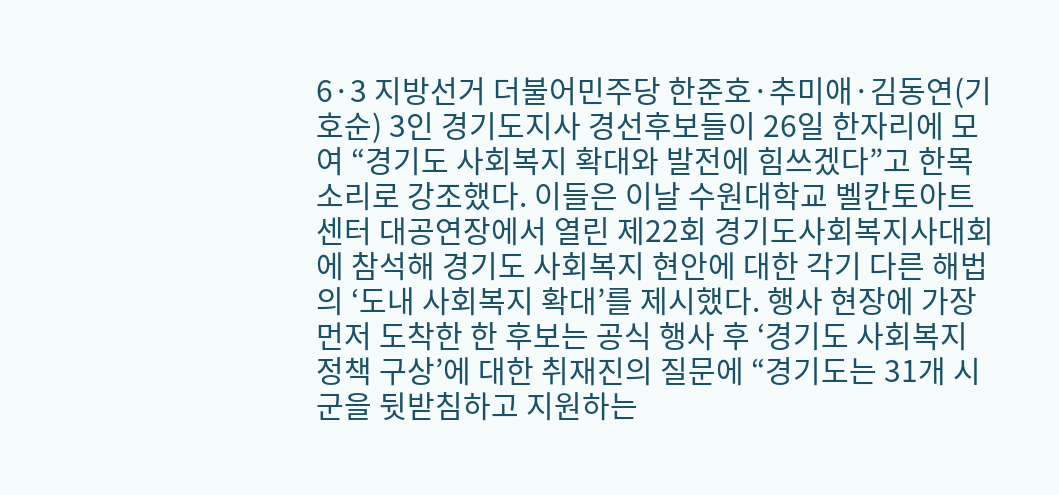6·3 지방선거 더불어민주당 한준호·추미애·김동연(기호순) 3인 경기도지사 경선후보들이 26일 한자리에 모여 “경기도 사회복지 확대와 발전에 힘쓰겠다”고 한목소리로 강조했다. 이들은 이날 수원대학교 벨칸토아트센터 대공연장에서 열린 제22회 경기도사회복지사대회에 참석해 경기도 사회복지 현안에 대한 각기 다른 해법의 ‘도내 사회복지 확대’를 제시했다. 행사 현장에 가장 먼저 도착한 한 후보는 공식 행사 후 ‘경기도 사회복지 정책 구상’에 대한 취재진의 질문에 “경기도는 31개 시군을 뒷받침하고 지원하는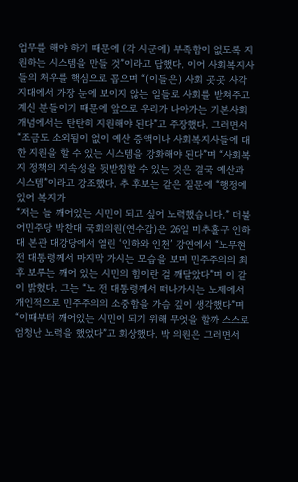업무를 해야 하기 때문에 (각 시군에) 부족함이 없도록 지원하는 시스템을 만들 것”이라고 답했다. 이어 사회복지사들의 처우를 핵심으로 꼽으며 “(이들은) 사회 곳곳 사각지대에서 가장 눈에 보이지 않는 일들로 사회를 받쳐주고 계신 분들이기 때문에 앞으로 우리가 나아가는 기본사회 개념에서는 탄탄히 지원해야 된다”고 주장했다. 그러면서 “조금도 소외됨이 없이 예산 증액이나 사회복지사들에 대한 지원을 할 수 있는 시스템을 강화해야 된다”며 “사회복지 정책의 지속성을 뒷받침할 수 있는 것은 결국 예산과 시스템”이라고 강조했다. 추 후보는 같은 질문에 “행정에 있어 복지가
“저는 늘 깨어있는 시민이 되고 싶어 노력했습니다.” 더불어민주당 박찬대 국회의원(연수갑)은 26일 미추홀구 인하대 본관 대강당에서 열린 ‘인하와 인천’ 강연에서 “노무현 전 대통령께서 마지막 가시는 모습을 보며 민주주의의 최후 보루는 깨어 있는 시민의 힘이란 걸 깨달았다”며 이 같이 밝혔다. 그는 “노 전 대통령께서 떠나가시는 노제에서 개인적으로 민주주의의 소중함을 가슴 깊이 생각했다”며 “이때부터 깨어있는 시민이 되기 위해 무엇을 할까 스스로 엄청난 노력을 했었다”고 회상했다. 박 의원은 그러면서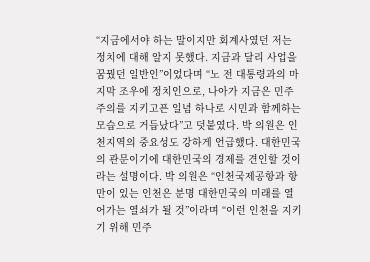“지금에서야 하는 말이지만 회계사였던 저는 정치에 대해 알지 못했다. 지금과 달리 사업을 꿈꿨던 일반인”이었다며 “노 전 대통령과의 마지막 조우에 정치인으로, 나아가 지금은 민주주의를 지키고픈 일념 하나로 시민과 함께하는 모습으로 거듭났다”고 덧붙였다. 박 의원은 인천지역의 중요성도 강하게 언급했다. 대한민국의 관문이기에 대한민국의 경제를 견인할 것이라는 설명이다. 박 의원은 “인천국제공항과 항만이 있는 인천은 분명 대한민국의 미래를 열어가는 열쇠가 될 것”이라며 “이런 인천을 지키기 위해 민주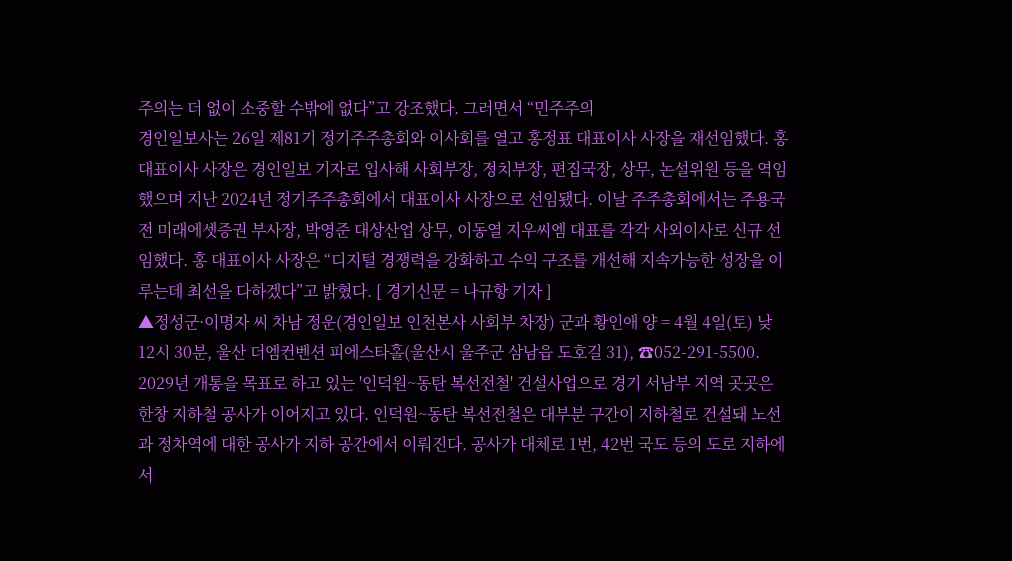주의는 더 없이 소중할 수밖에 없다”고 강조했다. 그러면서 “민주주의
경인일보사는 26일 제81기 정기주주총회와 이사회를 열고 홍정표 대표이사 사장을 재선임했다. 홍 대표이사 사장은 경인일보 기자로 입사해 사회부장, 정치부장, 편집국장, 상무, 논설위원 등을 역임했으며 지난 2024년 정기주주총회에서 대표이사 사장으로 선임됐다. 이날 주주총회에서는 주용국 전 미래에셋증권 부사장, 박영준 대상산업 상무, 이동열 지우씨엠 대표를 각각 사외이사로 신규 선임했다. 홍 대표이사 사장은 “디지털 경쟁력을 강화하고 수익 구조를 개선해 지속가능한 성장을 이루는데 최선을 다하겠다”고 밝혔다. [ 경기신문 = 나규항 기자 ]
▲정성군·이명자 씨 차남 정운(경인일보 인천본사 사회부 차장) 군과 황인애 양 = 4월 4일(토) 낮 12시 30분, 울산 더엠컨벤션 피에스타홀(울산시 울주군 삼남읍 도호길 31), ☎052-291-5500.
2029년 개통을 목표로 하고 있는 '인덕원~동탄 복선전철' 건설사업으로 경기 서남부 지역 곳곳은 한창 지하철 공사가 이어지고 있다. 인덕원~동탄 복선전철은 대부분 구간이 지하철로 건설돼 노선과 정차역에 대한 공사가 지하 공간에서 이뤄진다. 공사가 대체로 1번, 42번 국도 등의 도로 지하에서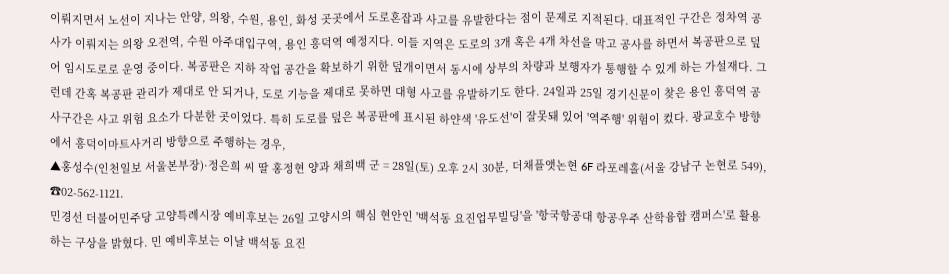이뤄지면서 노선이 지나는 안양, 의왕, 수원, 용인, 화성 곳곳에서 도로혼잡과 사고를 유발한다는 점이 문제로 지적된다. 대표적인 구간은 정차역 공사가 이뤄지는 의왕 오전역, 수원 아주대입구역, 용인 흥덕역 예정지다. 이들 지역은 도로의 3개 혹은 4개 차선을 막고 공사를 하면서 복공판으로 덮어 임시도로로 운영 중이다. 복공판은 지하 작업 공간을 확보하기 위한 덮개이면서 동시에 상부의 차량과 보행자가 통행할 수 있게 하는 가설재다. 그런데 간혹 복공판 관리가 제대로 안 되거나, 도로 기능을 제대로 못하면 대형 사고를 유발하기도 한다. 24일과 25일 경기신문이 찾은 용인 흥덕역 공사구간은 사고 위험 요소가 다분한 곳이었다. 특히 도로를 덮은 복공판에 표시된 하얀색 '유도선'이 잘못돼 있어 '역주행' 위험이 컸다. 광교호수 방향에서 흥덕이마트사거리 방향으로 주행하는 경우,
▲홍성수(인천일보 서울본부장)·정은희 씨 딸 홍정현 양과 채희백 군 = 28일(토) 오후 2시 30분, 더채플앳논현 6F 라포레홀(서울 강남구 논현로 549), ☎02-562-1121.
민경선 더불어민주당 고양특례시장 예비후보는 26일 고양시의 핵심 현안인 '백석동 요진업무빌딩'을 '항국항공대 항공우주 산학융합 캠퍼스'로 활용하는 구상을 밝혔다. 민 예비후보는 이날 백석동 요진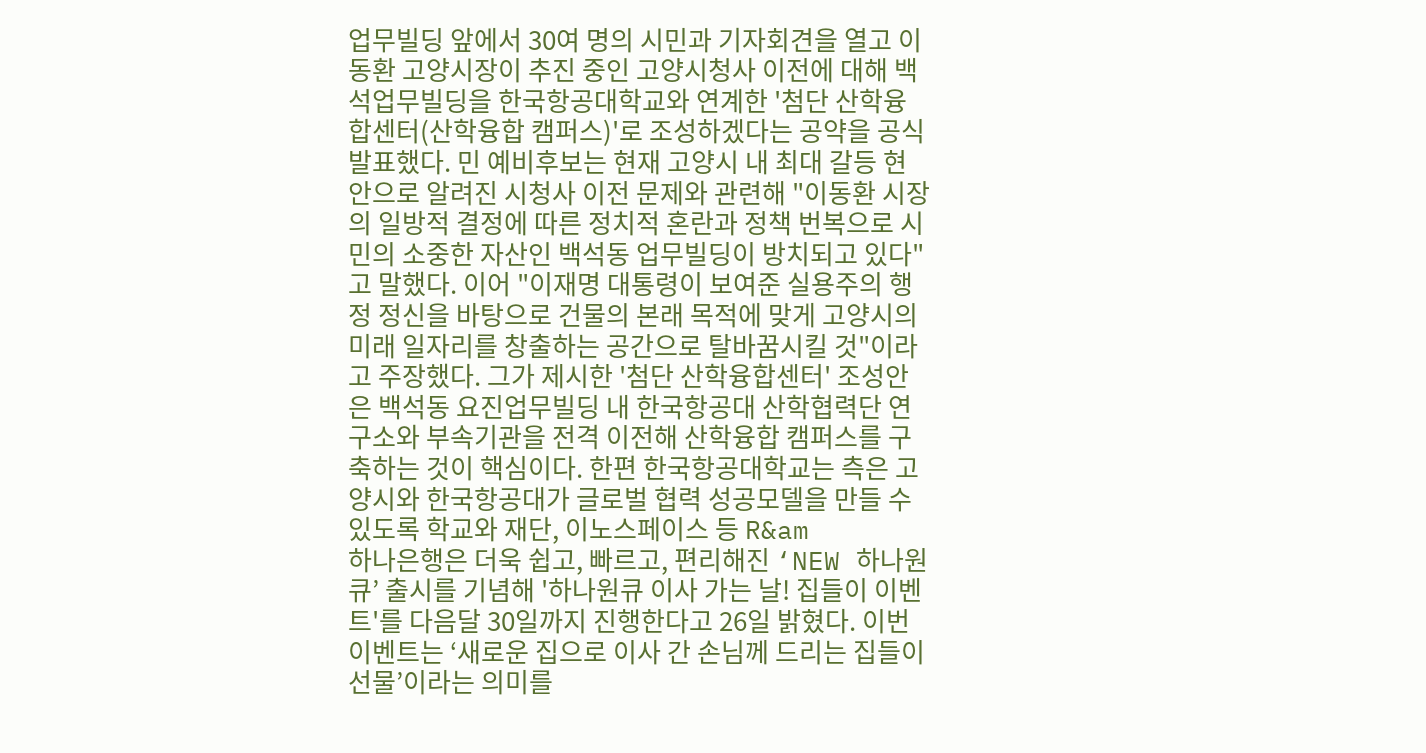업무빌딩 앞에서 30여 명의 시민과 기자회견을 열고 이동환 고양시장이 추진 중인 고양시청사 이전에 대해 백석업무빌딩을 한국항공대학교와 연계한 '첨단 산학융합센터(산학융합 캠퍼스)'로 조성하겠다는 공약을 공식 발표했다. 민 예비후보는 현재 고양시 내 최대 갈등 현안으로 알려진 시청사 이전 문제와 관련해 "이동환 시장의 일방적 결정에 따른 정치적 혼란과 정책 번복으로 시민의 소중한 자산인 백석동 업무빌딩이 방치되고 있다"고 말했다. 이어 "이재명 대통령이 보여준 실용주의 행정 정신을 바탕으로 건물의 본래 목적에 맞게 고양시의 미래 일자리를 창출하는 공간으로 탈바꿈시킬 것"이라고 주장했다. 그가 제시한 '첨단 산학융합센터' 조성안은 백석동 요진업무빌딩 내 한국항공대 산학협력단 연구소와 부속기관을 전격 이전해 산학융합 캠퍼스를 구축하는 것이 핵심이다. 한편 한국항공대학교는 측은 고양시와 한국항공대가 글로벌 협력 성공모델을 만들 수 있도록 학교와 재단, 이노스페이스 등 R&am
하나은행은 더욱 쉽고, 빠르고, 편리해진 ‘NEW 하나원큐’ 출시를 기념해 '하나원큐 이사 가는 날! 집들이 이벤트'를 다음달 30일까지 진행한다고 26일 밝혔다. 이번 이벤트는 ‘새로운 집으로 이사 간 손님께 드리는 집들이 선물’이라는 의미를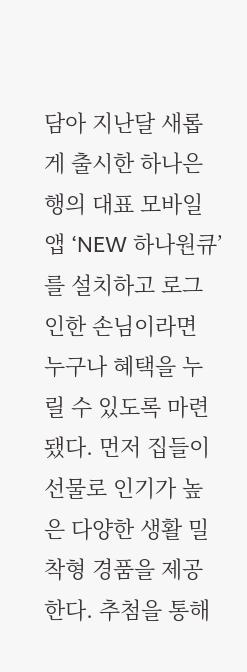담아 지난달 새롭게 출시한 하나은행의 대표 모바일 앱 ‘NEW 하나원큐’를 설치하고 로그인한 손님이라면 누구나 혜택을 누릴 수 있도록 마련됐다. 먼저 집들이 선물로 인기가 높은 다양한 생활 밀착형 경품을 제공한다. 추첨을 통해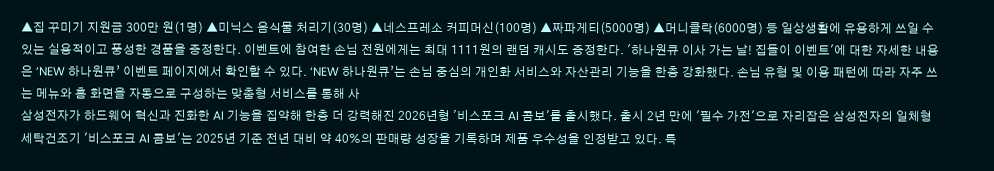▲집 꾸미기 지원금 300만 원(1명) ▲미닉스 음식물 처리기(30명) ▲네스프레소 커피머신(100명) ▲짜파게티(5000명) ▲머니클락(6000명) 등 일상생활에 유용하게 쓰일 수 있는 실용적이고 풍성한 경품을 증정한다. 이벤트에 참여한 손님 전원에게는 최대 1111원의 랜덤 캐시도 증정한다. '하나원큐 이사 가는 날! 집들이 이벤트'에 대한 자세한 내용은 ‘NEW 하나원큐’ 이벤트 페이지에서 확인할 수 있다. ‘NEW 하나원큐’는 손님 중심의 개인화 서비스와 자산관리 기능을 한층 강화했다. 손님 유형 및 이용 패턴에 따라 자주 쓰는 메뉴와 홈 화면을 자동으로 구성하는 맞춤형 서비스를 통해 사
삼성전자가 하드웨어 혁신과 진화한 AI 기능을 집약해 한층 더 강력해진 2026년형 '비스포크 AI 콤보'를 출시했다. 출시 2년 만에 '필수 가전'으로 자리잡은 삼성전자의 일체형 세탁건조기 '비스포크 AI 콤보'는 2025년 기준 전년 대비 약 40%의 판매량 성장을 기록하며 제품 우수성을 인정받고 있다. 특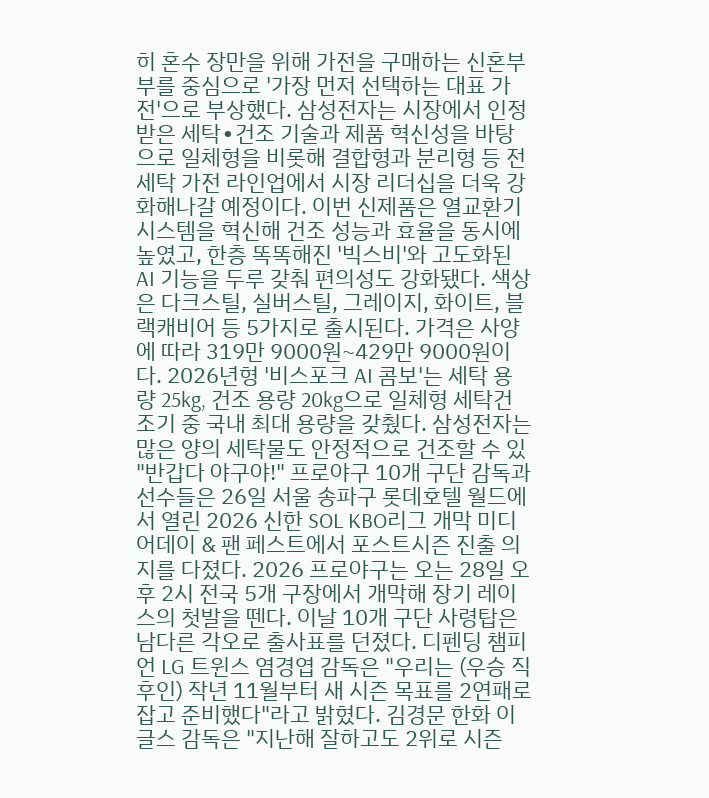히 혼수 장만을 위해 가전을 구매하는 신혼부부를 중심으로 '가장 먼저 선택하는 대표 가전'으로 부상했다. 삼성전자는 시장에서 인정받은 세탁∙건조 기술과 제품 혁신성을 바탕으로 일체형을 비롯해 결합형과 분리형 등 전 세탁 가전 라인업에서 시장 리더십을 더욱 강화해나갈 예정이다. 이번 신제품은 열교환기 시스템을 혁신해 건조 성능과 효율을 동시에 높였고, 한층 똑똑해진 '빅스비'와 고도화된 AI 기능을 두루 갖춰 편의성도 강화됐다. 색상은 다크스틸, 실버스틸, 그레이지, 화이트, 블랙캐비어 등 5가지로 출시된다. 가격은 사양에 따라 319만 9000원~429만 9000원이다. 2026년형 '비스포크 AI 콤보'는 세탁 용량 25kg, 건조 용량 20kg으로 일체형 세탁건조기 중 국내 최대 용량을 갖췄다. 삼성전자는 많은 양의 세탁물도 안정적으로 건조할 수 있
"반갑다 야구야!" 프로야구 10개 구단 감독과 선수들은 26일 서울 송파구 롯데호텔 월드에서 열린 2026 신한 SOL KBO리그 개막 미디어데이 & 팬 페스트에서 포스트시즌 진출 의지를 다졌다. 2026 프로야구는 오는 28일 오후 2시 전국 5개 구장에서 개막해 장기 레이스의 첫발을 뗀다. 이날 10개 구단 사령탑은 남다른 각오로 출사표를 던졌다. 디펜딩 챔피언 LG 트윈스 염경엽 감독은 "우리는 (우승 직후인) 작년 11월부터 새 시즌 목표를 2연패로 잡고 준비했다"라고 밝혔다. 김경문 한화 이글스 감독은 "지난해 잘하고도 2위로 시즌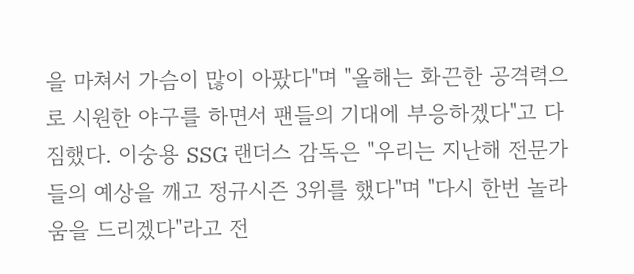을 마쳐서 가슴이 많이 아팠다"며 "올해는 화끈한 공격력으로 시원한 야구를 하면서 팬들의 기대에 부응하겠다"고 다짐했다. 이숭용 SSG 랜더스 감독은 "우리는 지난해 전문가들의 예상을 깨고 정규시즌 3위를 했다"며 "다시 한번 놀라움을 드리겠다"라고 전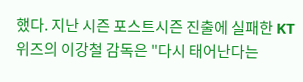했다. 지난 시즌 포스트시즌 진출에 실패한 KT 위즈의 이강철 감독은 "다시 태어난다는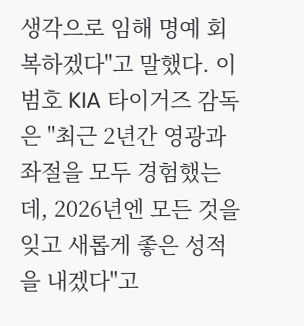생각으로 임해 명예 회복하겠다"고 말했다. 이범호 KIA 타이거즈 감독은 "최근 2년간 영광과 좌절을 모두 경험했는데, 2026년엔 모든 것을 잊고 새롭게 좋은 성적을 내겠다"고